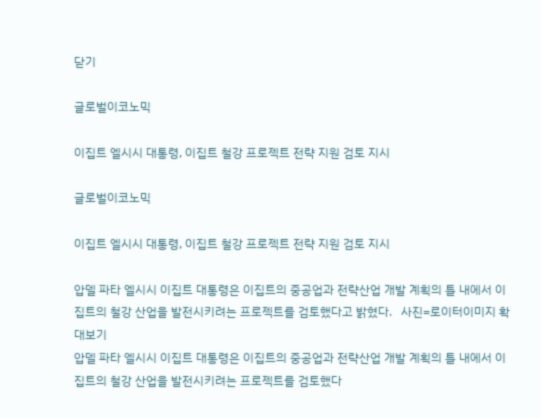닫기

글로벌이코노믹

이집트 엘시시 대통령, 이집트 철강 프로젝트 전략 지원 검토 지시

글로벌이코노믹

이집트 엘시시 대통령, 이집트 철강 프로젝트 전략 지원 검토 지시

압델 파타 엘시시 이집트 대통령은 이집트의 중공업과 전략산업 개발 계획의 틀 내에서 이집트의 철강 산업을 발전시키려는 프로젝트를 검토했다고 밝혔다.   사진=로이터이미지 확대보기
압델 파타 엘시시 이집트 대통령은 이집트의 중공업과 전략산업 개발 계획의 틀 내에서 이집트의 철강 산업을 발전시키려는 프로젝트를 검토했다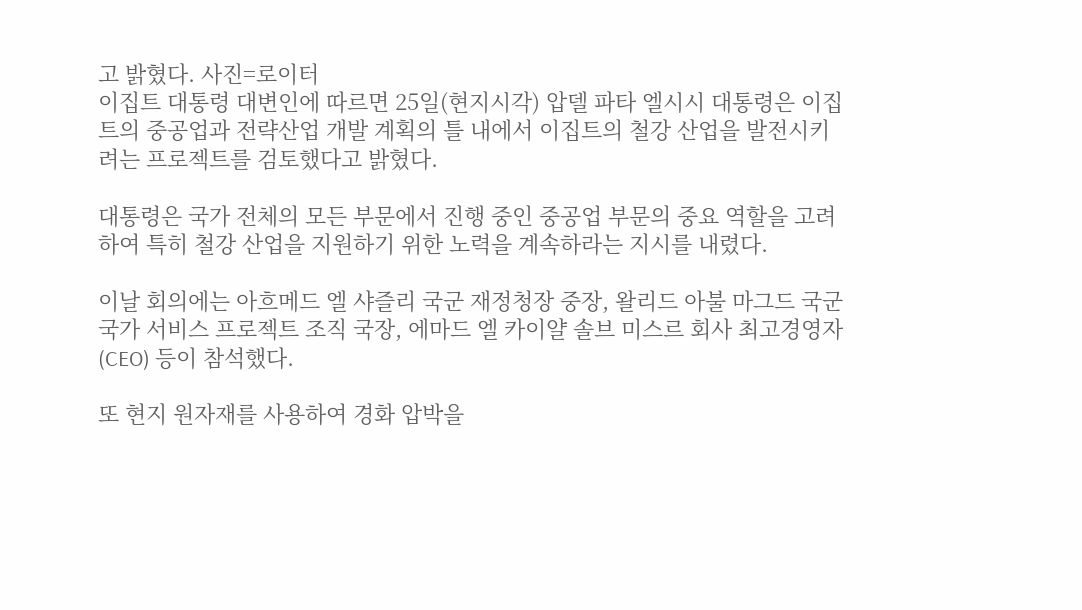고 밝혔다. 사진=로이터
이집트 대통령 대변인에 따르면 25일(현지시각) 압델 파타 엘시시 대통령은 이집트의 중공업과 전략산업 개발 계획의 틀 내에서 이집트의 철강 산업을 발전시키려는 프로젝트를 검토했다고 밝혔다.

대통령은 국가 전체의 모든 부문에서 진행 중인 중공업 부문의 중요 역할을 고려하여 특히 철강 산업을 지원하기 위한 노력을 계속하라는 지시를 내렸다.

이날 회의에는 아흐메드 엘 샤즐리 국군 재정청장 중장, 왈리드 아불 마그드 국군 국가 서비스 프로젝트 조직 국장, 에마드 엘 카이얄 솔브 미스르 회사 최고경영자(CEO) 등이 참석했다.

또 현지 원자재를 사용하여 경화 압박을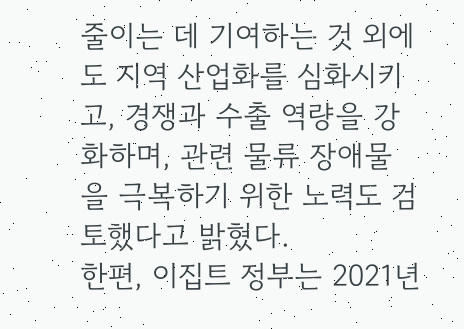줄이는 데 기여하는 것 외에도 지역 산업화를 심화시키고, 경쟁과 수출 역량을 강화하며, 관련 물류 장애물을 극복하기 위한 노력도 검토했다고 밝혔다.
한편, 이집트 정부는 2021년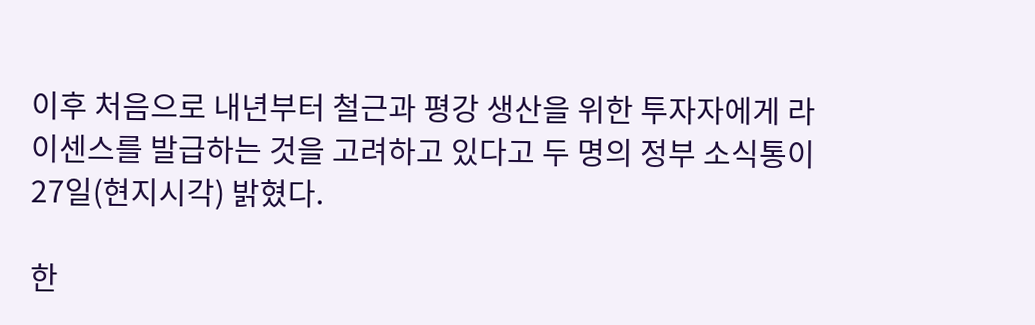이후 처음으로 내년부터 철근과 평강 생산을 위한 투자자에게 라이센스를 발급하는 것을 고려하고 있다고 두 명의 정부 소식통이 27일(현지시각) 밝혔다.

한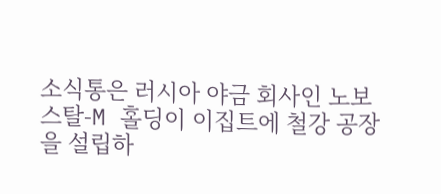소식통은 러시아 야금 회사인 노보스탈-M 홀딩이 이집트에 철강 공장을 설립하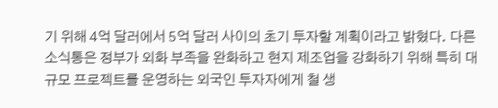기 위해 4억 달러에서 5억 달러 사이의 초기 투자할 계획이라고 밝혔다. 다른 소식통은 정부가 외화 부족을 완화하고 현지 제조업을 강화하기 위해 특히 대규모 프로젝트를 운영하는 외국인 투자자에게 철 생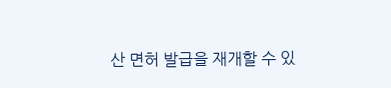산 면허 발급을 재개할 수 있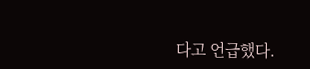다고 언급했다.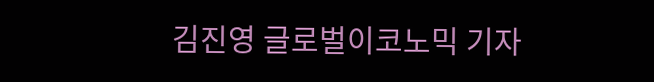김진영 글로벌이코노믹 기자